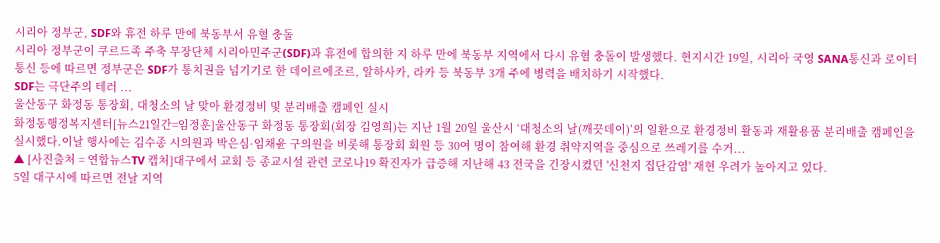시리아 정부군, SDF와 휴전 하루 만에 북동부서 유혈 충돌
시리아 정부군이 쿠르드족 주축 무장단체 시리아민주군(SDF)과 휴전에 합의한 지 하루 만에 북동부 지역에서 다시 유혈 충돌이 발생했다. 현지시간 19일, 시리아 국영 SANA통신과 로이터통신 등에 따르면 정부군은 SDF가 통치권을 넘기기로 한 데이르에조르, 알하사카, 라카 등 북동부 3개 주에 병력을 배치하기 시작했다.
SDF는 극단주의 테러 ...
울산동구 화정동 통장회, 대청소의 날 맞아 환경정비 및 분리배출 캠페인 실시
화정동행정복지센터[뉴스21일간=임정훈]울산동구 화정동 통장회(회장 김영희)는 지난 1월 20일 울산시 ‘대청소의 날(깨끗데이)’의 일환으로 환경정비 활동과 재활용품 분리배출 캠페인을 실시했다.이날 행사에는 김수종 시의원과 박은심·임채윤 구의원을 비롯해 통장회 회원 등 30여 명이 참여해 환경 취약지역을 중심으로 쓰레기를 수거...
▲ [사진출처 = 연합뉴스TV 캡처]대구에서 교회 등 종교시설 관련 코로나19 확진자가 급증해 지난해 43 전국을 긴장시켰던 '신천지 집단감염' 재현 우려가 높아지고 있다.
5일 대구시에 따르면 전날 지역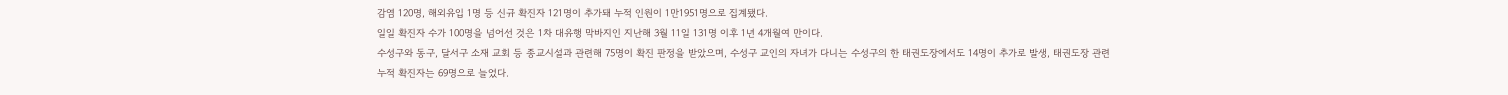감염 120명, 해외유입 1명 등 신규 확진자 121명이 추가돼 누적 인원이 1만1951명으로 집계됐다.
일일 확진자 수가 100명을 넘어선 것은 1차 대유행 막바지인 지난해 3월 11일 131명 이후 1년 4개월여 만이다.
수성구와 동구, 달서구 소재 교회 등 종교시설과 관련해 75명이 확진 판정을 받았으며, 수성구 교인의 자녀가 다니는 수성구의 한 태권도장에서도 14명이 추가로 발생, 태권도장 관련 누적 확진자는 69명으로 늘었다.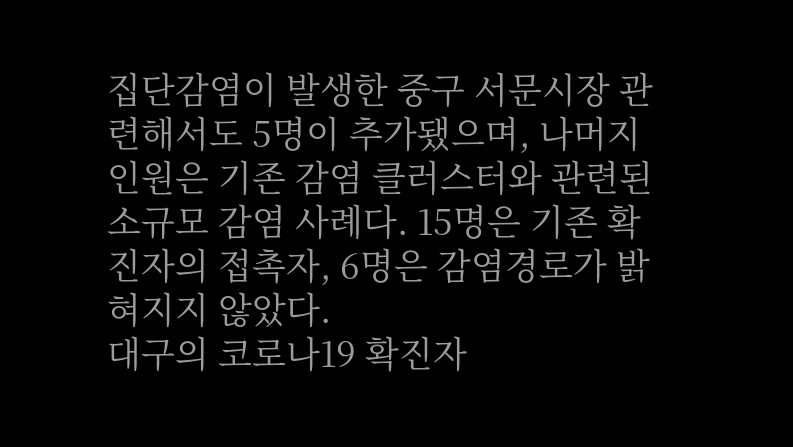집단감염이 발생한 중구 서문시장 관련해서도 5명이 추가됐으며, 나머지 인원은 기존 감염 클러스터와 관련된 소규모 감염 사례다. 15명은 기존 확진자의 접촉자, 6명은 감염경로가 밝혀지지 않았다.
대구의 코로나19 확진자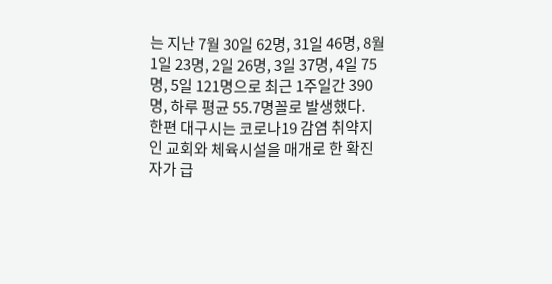는 지난 7월 30일 62명, 31일 46명, 8월1일 23명, 2일 26명, 3일 37명, 4일 75명, 5일 121명으로 최근 1주일간 390명, 하루 평균 55.7명꼴로 발생했다.
한편 대구시는 코로나19 감염 취약지인 교회와 체육시설을 매개로 한 확진자가 급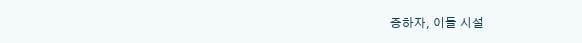증하자, 이들 시설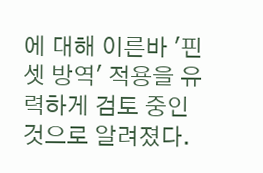에 대해 이른바 '핀셋 방역' 적용을 유력하게 검토 중인 것으로 알려졌다.